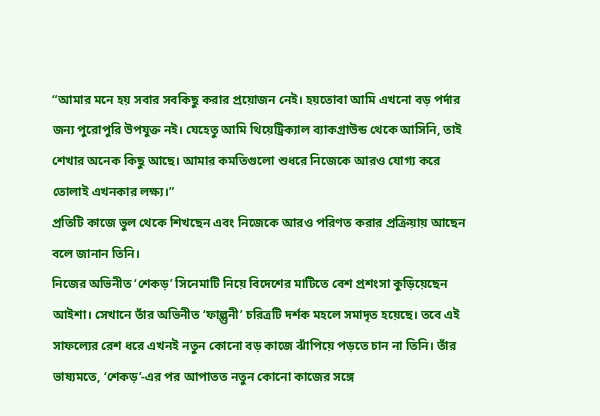“আমার মনে হয় সবার সবকিছু করার প্রয়োজন নেই। হয়তোবা আমি এখনো বড় পর্দার জন্য পুরোপুরি উপযুক্ত নই। যেহেতু আমি থিয়েট্রিক্যাল ব্যাকগ্রাউন্ড থেকে আসিনি, তাই শেখার অনেক কিছু আছে। আমার কমতিগুলো শুধরে নিজেকে আরও যোগ্য করে তোলাই এখনকার লক্ষ্য।”
প্রতিটি কাজে ভুল থেকে শিখছেন এবং নিজেকে আরও পরিণত করার প্রক্রিয়ায় আছেন বলে জানান তিনি।
নিজের অভিনীত ‘শেকড়’ সিনেমাটি নিয়ে বিদেশের মাটিতে বেশ প্রশংসা কুড়িয়েছেন আইশা। সেখানে তাঁর অভিনীত ‘ফাল্গুনী’ চরিত্রটি দর্শক মহলে সমাদৃত হয়েছে। তবে এই সাফল্যের রেশ ধরে এখনই নতুন কোনো বড় কাজে ঝাঁপিয়ে পড়তে চান না তিনি। তাঁর ভাষ্যমতে, ‘শেকড়’-এর পর আপাতত নতুন কোনো কাজের সঙ্গে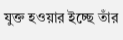যুক্ত হওয়ার ইচ্ছে তাঁর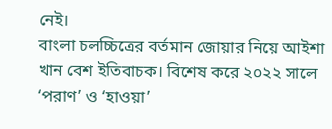নেই।
বাংলা চলচ্চিত্রের বর্তমান জোয়ার নিয়ে আইশা খান বেশ ইতিবাচক। বিশেষ করে ২০২২ সালে ‘পরাণ’ ও ‘হাওয়া’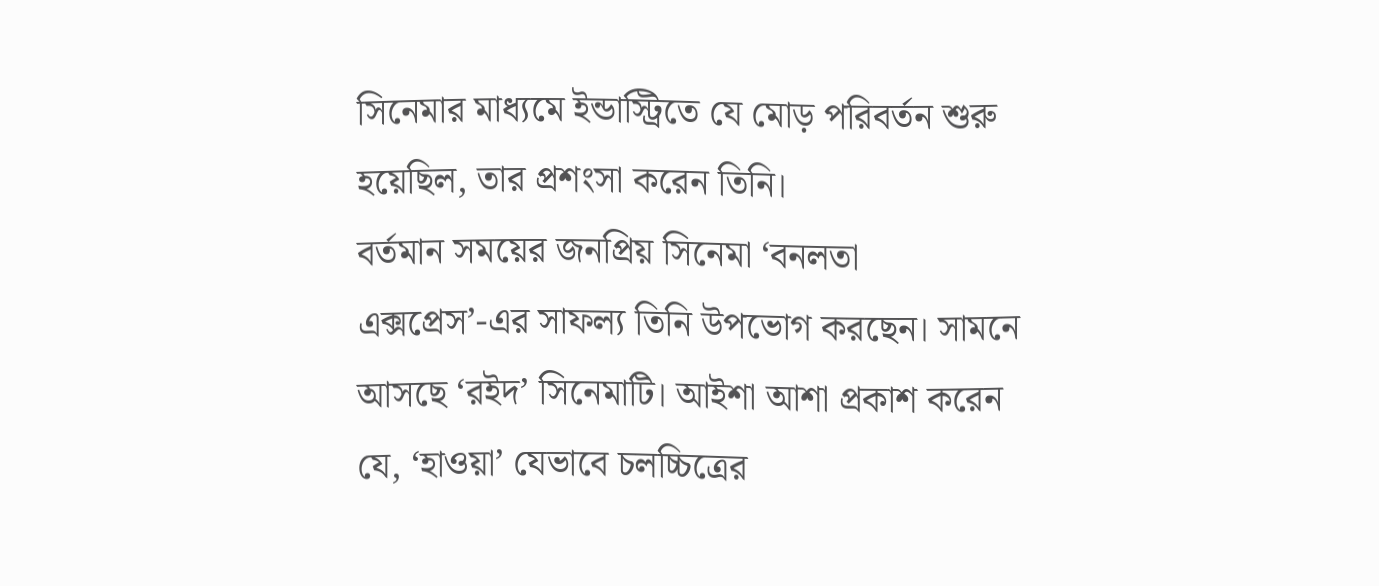সিনেমার মাধ্যমে ইন্ডাস্ট্রিতে যে মোড় পরিবর্তন শুরু হয়েছিল, তার প্রশংসা করেন তিনি।
বর্তমান সময়ের জনপ্রিয় সিনেমা ‘বনলতা এক্সপ্রেস’-এর সাফল্য তিনি উপভোগ করছেন। সামনে আসছে ‘রইদ’ সিনেমাটি। আইশা আশা প্রকাশ করেন যে, ‘হাওয়া’ যেভাবে চলচ্চিত্রের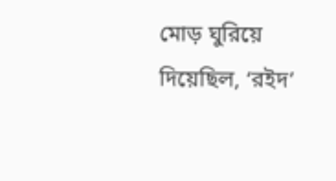মোড় ঘুরিয়ে দিয়েছিল, ‘রইদ’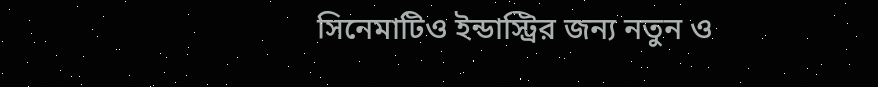সিনেমাটিও ইন্ডাস্ট্রির জন্য নতুন ও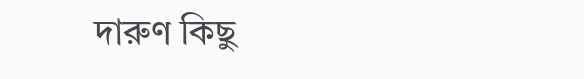দারুণ কিছু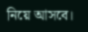নিয়ে আসবে।